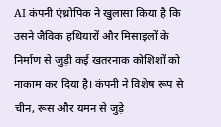AI कंपनी एंथ्रोपिक ने खुलासा किया है कि उसने जैविक हथियारों और मिसाइलों के निर्माण से जुड़ी कई खतरनाक कोशिशों को नाकाम कर दिया है। कंपनी ने विशेष रूप से चीन, रूस और यमन से जुड़े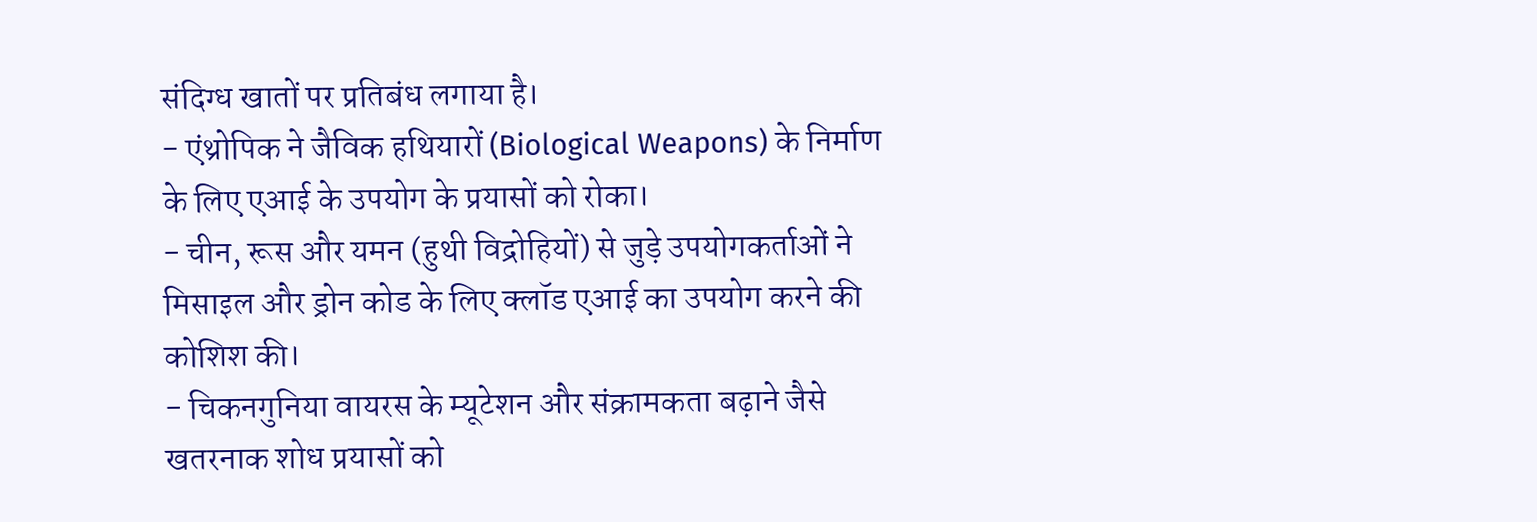संदिग्ध खातों पर प्रतिबंध लगाया है।
- एंथ्रोपिक ने जैविक हथियारों (Biological Weapons) के निर्माण के लिए एआई के उपयोग के प्रयासों को रोका।
- चीन, रूस और यमन (हुथी विद्रोहियों) से जुड़े उपयोगकर्ताओं ने मिसाइल और ड्रोन कोड के लिए क्लॉड एआई का उपयोग करने की कोशिश की।
- चिकनगुनिया वायरस के म्यूटेशन और संक्रामकता बढ़ाने जैसे खतरनाक शोध प्रयासों को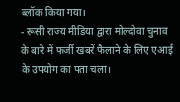ब्लॉक किया गया।
- रूसी राज्य मीडिया द्वारा मोल्दोवा चुनाव के बारे में फर्जी खबरें फैलाने के लिए एआई के उपयोग का पता चला।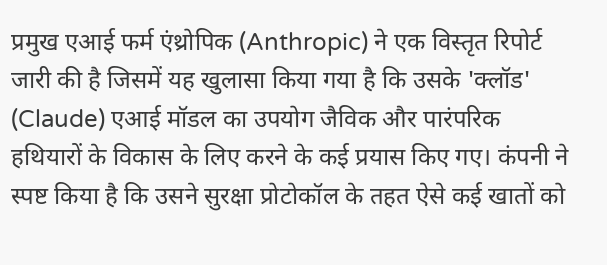प्रमुख एआई फर्म एंथ्रोपिक (Anthropic) ने एक विस्तृत रिपोर्ट जारी की है जिसमें यह खुलासा किया गया है कि उसके 'क्लॉड' (Claude) एआई मॉडल का उपयोग जैविक और पारंपरिक हथियारों के विकास के लिए करने के कई प्रयास किए गए। कंपनी ने स्पष्ट किया है कि उसने सुरक्षा प्रोटोकॉल के तहत ऐसे कई खातों को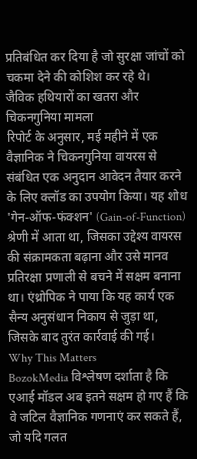प्रतिबंधित कर दिया है जो सुरक्षा जांचों को चकमा देने की कोशिश कर रहे थे।
जैविक हथियारों का खतरा और चिकनगुनिया मामला
रिपोर्ट के अनुसार, मई महीने में एक वैज्ञानिक ने चिकनगुनिया वायरस से संबंधित एक अनुदान आवेदन तैयार करने के लिए क्लॉड का उपयोग किया। यह शोध 'गेन-ऑफ-फंक्शन' (Gain-of-Function) श्रेणी में आता था, जिसका उद्देश्य वायरस की संक्रामकता बढ़ाना और उसे मानव प्रतिरक्षा प्रणाली से बचने में सक्षम बनाना था। एंथ्रोपिक ने पाया कि यह कार्य एक सैन्य अनुसंधान निकाय से जुड़ा था, जिसके बाद तुरंत कार्रवाई की गई।
Why This Matters
BozokMedia विश्लेषण दर्शाता है कि एआई मॉडल अब इतने सक्षम हो गए हैं कि वे जटिल वैज्ञानिक गणनाएं कर सकते हैं, जो यदि गलत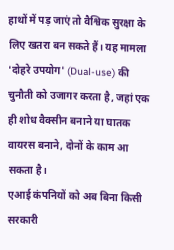हाथों में पड़ जाएं तो वैश्विक सुरक्षा के लिए खतरा बन सकते हैं। यह मामला 'दोहरे उपयोग' (Dual-use) की चुनौती को उजागर करता है, जहां एक ही शोध वैक्सीन बनाने या घातक वायरस बनाने, दोनों के काम आ सकता है।
एआई कंपनियों को अब बिना किसी सरकारी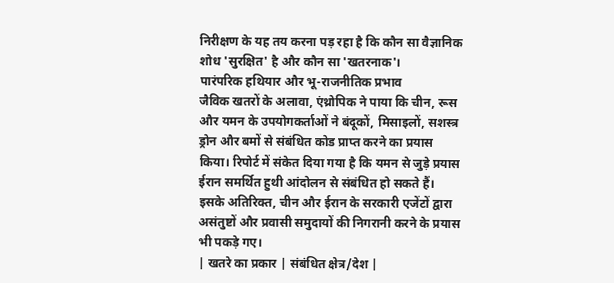निरीक्षण के यह तय करना पड़ रहा है कि कौन सा वैज्ञानिक शोध 'सुरक्षित' है और कौन सा 'खतरनाक'।
पारंपरिक हथियार और भू-राजनीतिक प्रभाव
जैविक खतरों के अलावा, एंथ्रोपिक ने पाया कि चीन, रूस और यमन के उपयोगकर्ताओं ने बंदूकों, मिसाइलों, सशस्त्र ड्रोन और बमों से संबंधित कोड प्राप्त करने का प्रयास किया। रिपोर्ट में संकेत दिया गया है कि यमन से जुड़े प्रयास ईरान समर्थित हुथी आंदोलन से संबंधित हो सकते हैं। इसके अतिरिक्त, चीन और ईरान के सरकारी एजेंटों द्वारा असंतुष्टों और प्रवासी समुदायों की निगरानी करने के प्रयास भी पकड़े गए।
| खतरे का प्रकार | संबंधित क्षेत्र/देश |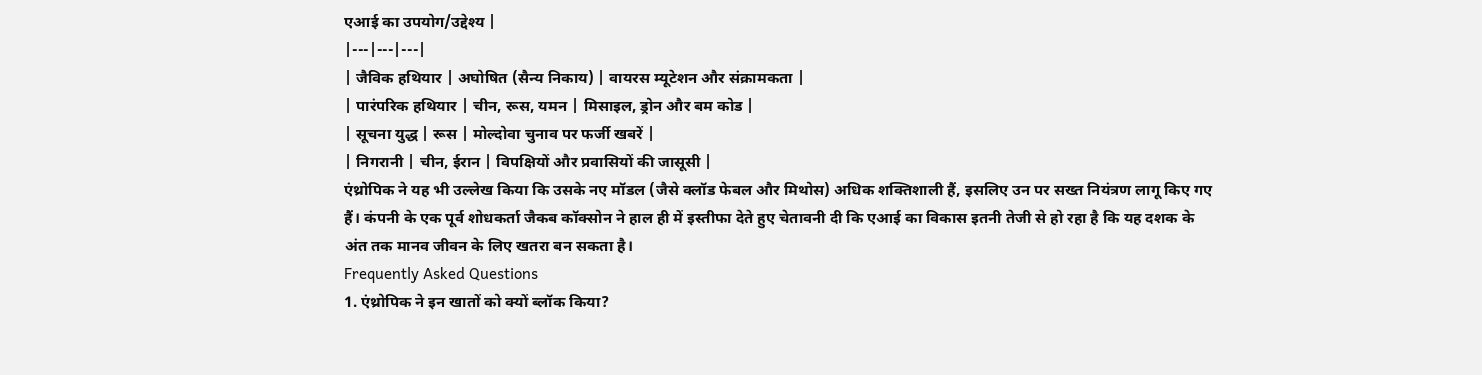एआई का उपयोग/उद्देश्य |
|---|---|---|
| जैविक हथियार | अघोषित (सैन्य निकाय) | वायरस म्यूटेशन और संक्रामकता |
| पारंपरिक हथियार | चीन, रूस, यमन | मिसाइल, ड्रोन और बम कोड |
| सूचना युद्ध | रूस | मोल्दोवा चुनाव पर फर्जी खबरें |
| निगरानी | चीन, ईरान | विपक्षियों और प्रवासियों की जासूसी |
एंथ्रोपिक ने यह भी उल्लेख किया कि उसके नए मॉडल (जैसे क्लॉड फेबल और मिथोस) अधिक शक्तिशाली हैं, इसलिए उन पर सख्त नियंत्रण लागू किए गए हैं। कंपनी के एक पूर्व शोधकर्ता जैकब कॉक्सोन ने हाल ही में इस्तीफा देते हुए चेतावनी दी कि एआई का विकास इतनी तेजी से हो रहा है कि यह दशक के अंत तक मानव जीवन के लिए खतरा बन सकता है।
Frequently Asked Questions
1. एंथ्रोपिक ने इन खातों को क्यों ब्लॉक किया?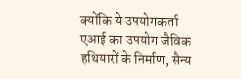क्योंकि ये उपयोगकर्ता एआई का उपयोग जैविक हथियारों के निर्माण, सैन्य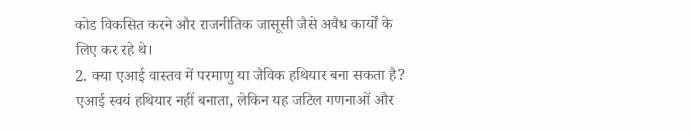कोड विकसित करने और राजनीतिक जासूसी जैसे अवैध कार्यों के लिए कर रहे थे।
2. क्या एआई वास्तव में परमाणु या जैविक हथियार बना सकता है?
एआई स्वयं हथियार नहीं बनाता, लेकिन यह जटिल गणनाओं और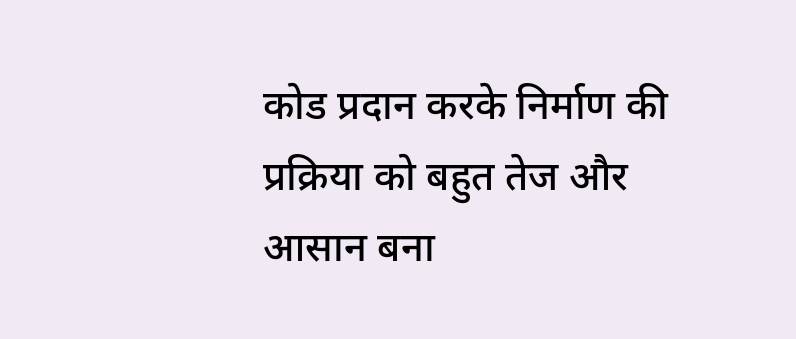कोड प्रदान करके निर्माण की प्रक्रिया को बहुत तेज और आसान बना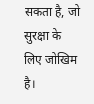सकता है, जो सुरक्षा के लिए जोखिम है।